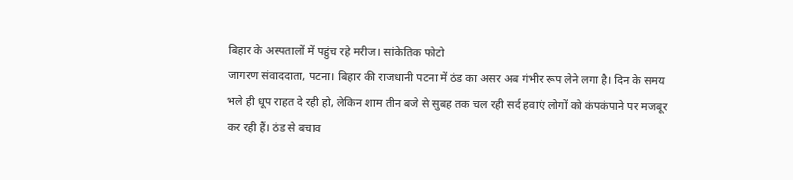बिहार के अस्पतालों में पहुंच रहे मरीज। सांकेतिक फोटो
जागरण संवाददाता, पटना। बिहार की राजधानी पटना में ठंड का असर अब गंभीर रूप लेने लगा है। दिन के समय भले ही धूप राहत दे रही हो, लेकिन शाम तीन बजे से सुबह तक चल रही सर्द हवाएं लोगों को कंपकंपाने पर मजबूर कर रही हैं। ठंड से बचाव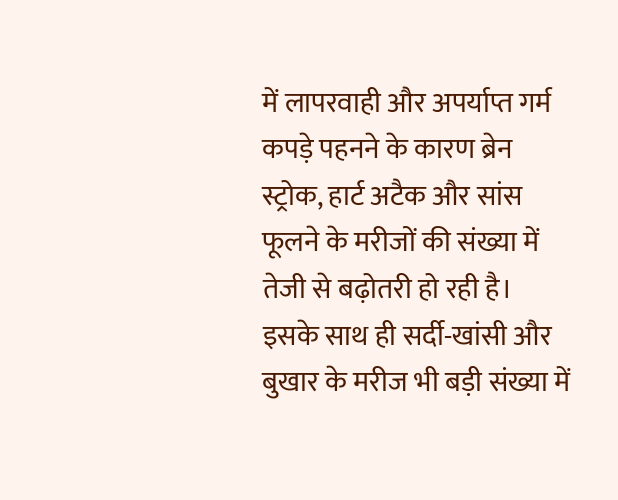में लापरवाही और अपर्याप्त गर्म कपड़े पहनने के कारण ब्रेन स्ट्रोक, हार्ट अटैक और सांस फूलने के मरीजों की संख्या में तेजी से बढ़ोतरी हो रही है।
इसके साथ ही सर्दी-खांसी और बुखार के मरीज भी बड़ी संख्या में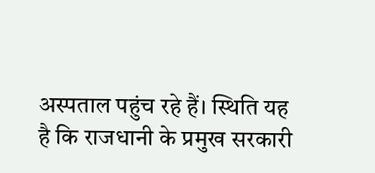अस्पताल पहुंच रहे हैं। स्थिति यह है कि राजधानी के प्रमुख सरकारी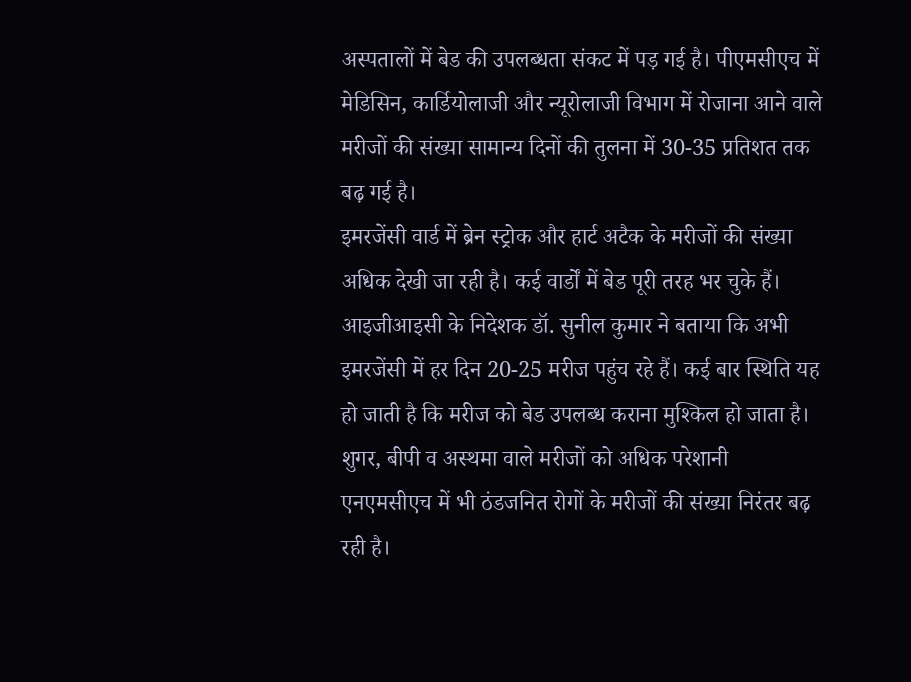अस्पतालों में बेड की उपलब्धता संकट में पड़ गई है। पीएमसीएच में मेडिसिन, कार्डियोलाजी और न्यूरोलाजी विभाग में रोजाना आने वाले मरीजों की संख्या सामान्य दिनों की तुलना में 30-35 प्रतिशत तक बढ़ गई है।
इमरजेंसी वार्ड में ब्रेन स्ट्रोक और हार्ट अटैक के मरीजों की संख्या अधिक देखी जा रही है। कई वार्डों में बेड पूरी तरह भर चुके हैं। आइजीआइसी के निदेशक डॉ. सुनील कुमार ने बताया कि अभी इमरजेंसी में हर दिन 20-25 मरीज पहुंच रहे हैं। कई बार स्थिति यह हो जाती है कि मरीज को बेड उपलब्ध कराना मुश्किल हो जाता है।
शुगर, बीपी व अस्थमा वाले मरीजों को अधिक परेशानी
एनएमसीएच में भी ठंडजनित रोगों के मरीजों की संख्या निरंतर बढ़ रही है।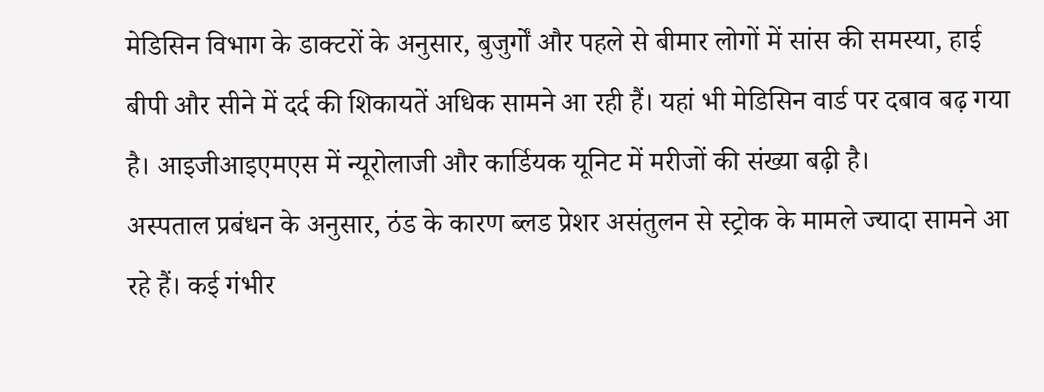मेडिसिन विभाग के डाक्टरों के अनुसार, बुजुर्गों और पहले से बीमार लोगों में सांस की समस्या, हाई बीपी और सीने में दर्द की शिकायतें अधिक सामने आ रही हैं। यहां भी मेडिसिन वार्ड पर दबाव बढ़ गया है। आइजीआइएमएस में न्यूरोलाजी और कार्डियक यूनिट में मरीजों की संख्या बढ़ी है।
अस्पताल प्रबंधन के अनुसार, ठंड के कारण ब्लड प्रेशर असंतुलन से स्ट्रोक के मामले ज्यादा सामने आ रहे हैं। कई गंभीर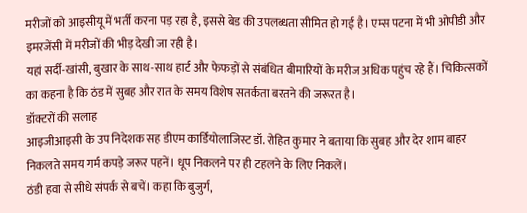मरीजों को आइसीयू में भर्ती करना पड़ रहा है, इससे बेड की उपलब्धता सीमित हो गई है। एम्स पटना में भी ओपीडी और इमरजेंसी में मरीजों की भीड़ देखी जा रही है।
यहां सर्दी-खांसी, बुखार के साथ-साथ हार्ट और फेफड़ों से संबंधित बीमारियों के मरीज अधिक पहुंच रहे हैं। चिकित्सकों का कहना है कि ठंड में सुबह और रात के समय विशेष सतर्कता बरतने की जरूरत है।
डॉक्टरों की सलाह
आइजीआइसी के उप निदेशक सह डीएम कार्डियोलाजिस्ट डॉ. रोहित कुमार ने बताया कि सुबह और देर शाम बाहर निकलते समय गर्म कपड़े जरूर पहनें। धूप निकलने पर ही टहलने के लिए निकलें।
ठंडी हवा से सीधे संपर्क से बचें। कहा कि बुजुर्ग,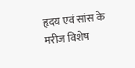हृदय एवं सांस के मरीज विशेष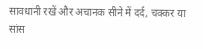सावधानी रखें और अचानक सीने में दर्द, चक्कर या सांस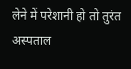लेने में परेशानी हो तो तुरंत अस्पताल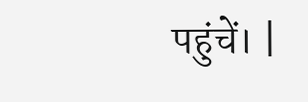पहुंचें। |